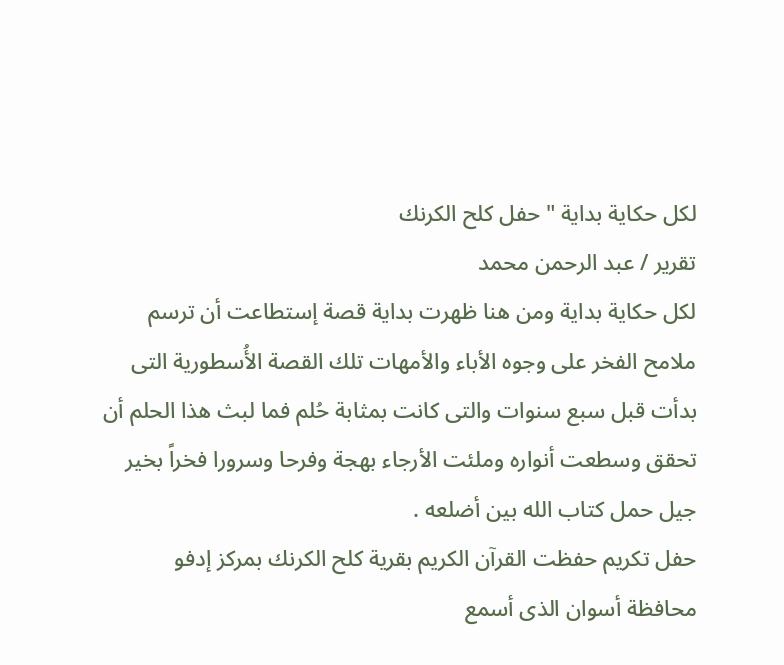لكل حكاية بداية " حفل كلح الكرنك
تقرير / عبد الرحمن محمد
لكل حكاية بداية ومن هنا ظهرت بداية قصة إستطاعت أن ترسم ملامح الفخر على وجوه الأباء والأمهات تلك القصة الأُسطورية التى بدأت قبل سبع سنوات والتى كانت بمثابة حُلم فما لبث هذا الحلم أن تحقق وسطعت أنواره وملئت الأرجاء بهجة وفرحا وسرورا فخراً بخير جيل حمل كتاب الله بين أضلعه .
حفل تكريم حفظت القرآن الكريم بقرية كلح الكرنك بمركز إدفو محافظة أسوان الذى أسمع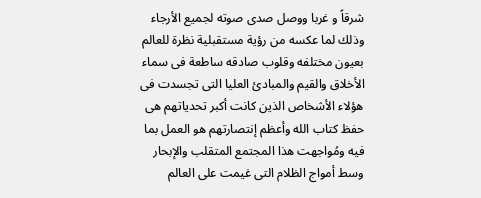شرقاً و غربا ووصل صدى صوته لجميع الأرجاء وذلك لما عكسه من رؤية مستقبلية نظرة للعالم بعيون مختلفه وقلوب صادقه ساطعة فى سماء الأخلاق والقيم والمبادئ العليا التى تجسدت فى هؤلاء الأشخاص الذين كانت أكبر تحدياتهم هى حفظ كتاب الله وأعظم إنتصارتهم هو العمل بما فيه ومُواجهت هذا المجتمع المتقلب والإبحار وسط أمواج الظلام التى غيمت على العالم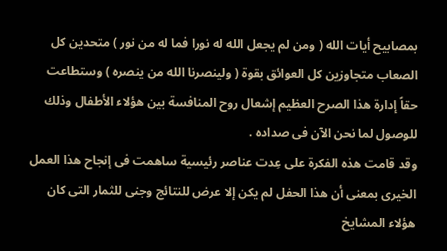بمصابيح أيات الله ( ومن لم يجعل الله له نورا فما له من نور ) متحدين كل الصعاب متجاوزين كل العوائق بقوة ( ولينصرنا الله من ينصره ) وستطاعت حقاً إدارة هذا الصرح العظيم إشعال روح المنافسة بين هؤلاء الأطفال وذلك للوصول لما نحن الآن فى صداده .
وقد قامت هذه الفكرة على عِدت عناصر رئيسية ساهمت فى إنجاح هذا العمل الخيرى بمعنى أن هذا الحفل لم يكن إلا عرض للنتائج وجنى للثمار التى كان هؤلاء المشايخ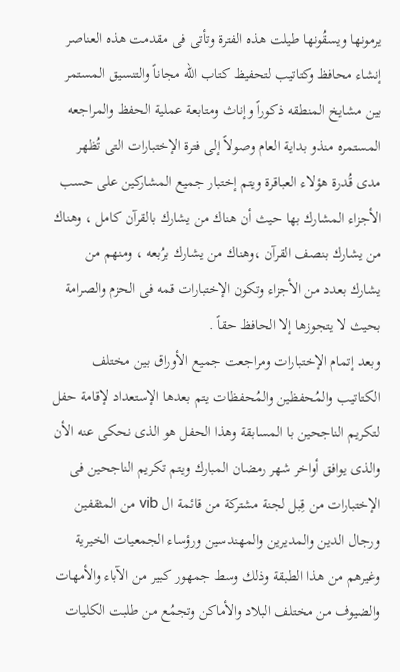يرمونها ويسقُونها طيلت هذه الفترة وتأتى فى مقدمت هذه العناصر إنشاء محافظ وكتاتيب لتحفيظ كتاب الله مجاناً والتنسيق المستمر بين مشايخ المنطقه ذكوراً وإناث ومتابعة عملية الحفظ والمراجعه المستمره منذو بداية العام وصولاً إلى فترة الإختبارات التى تُظهر مدى قُدرة هؤلاء العباقرة ويتم إختبار جميع المشاركين على حسب الأجزاء المشارك بها حيث أن هناك من يشارك بالقرآن كامل ، وهناك من يشارك بنصف القرآن ،وهناك من يشارك برُبعه ، ومنهم من يشارك بعدد من الأجزاء وتكون الإختبارات قمه فى الحزم والصرامة بحيث لا يتجوزها إلا الحافظ حقاً .
وبعد إتمام الإختبارات ومراجعت جميع الأوراق بين مختلف الكتاتيب والمُحفظين والمُحفظات يتم بعدها الإستعداد لإقامة حفل لتكريم الناجحين با المسابقة وهذا الحفل هو الذى نحكى عنه الأن والذى يوافق أواخر شهر رمضان المبارك ويتم تكريم الناجحين فى الإختبارات من قِبل لجنة مشتركة من قائمة ال vib من المثقفين ورجال الدين والمديرين والمهندسين ورؤساء الجمعيات الخيرية وغيرهم من هذا الطبقة وذلك وسط جمهور كبير من الآباء والأمهات والضيوف من مختلف البلاد والأماكن وتجمُع من طلبت الكليات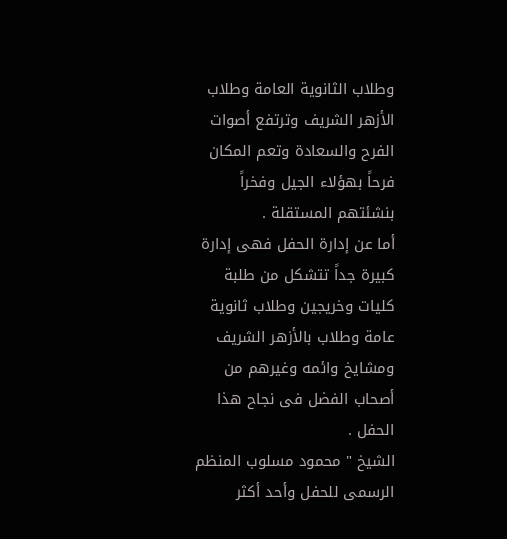وطلاب الثانوية العامة وطلاب الأزهر الشريف وترتفع أصوات الفرح والسعادة وتعم المكان فرحاً بهؤلاء الجيل وفخراً بنشئتهم المستقلة .
أما عن إدارة الحفل فهى إدارة كبيرة جداً تتشكل من طلبة كليات وخريجين وطلاب ثانوية عامة وطلاب بالأزهر الشريف ومشايخ وائمه وغيرهم من أصحاب الفضل فى نجاح هذا الحفل .
الشيخ " محمود مسلوب المنظم الرسمى للحفل وأحد أكثر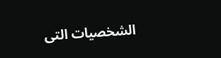الشخصيات التى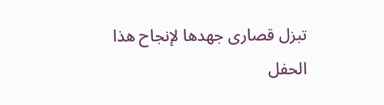تبزل قصارى جهدها لإنجاح هذا الحفل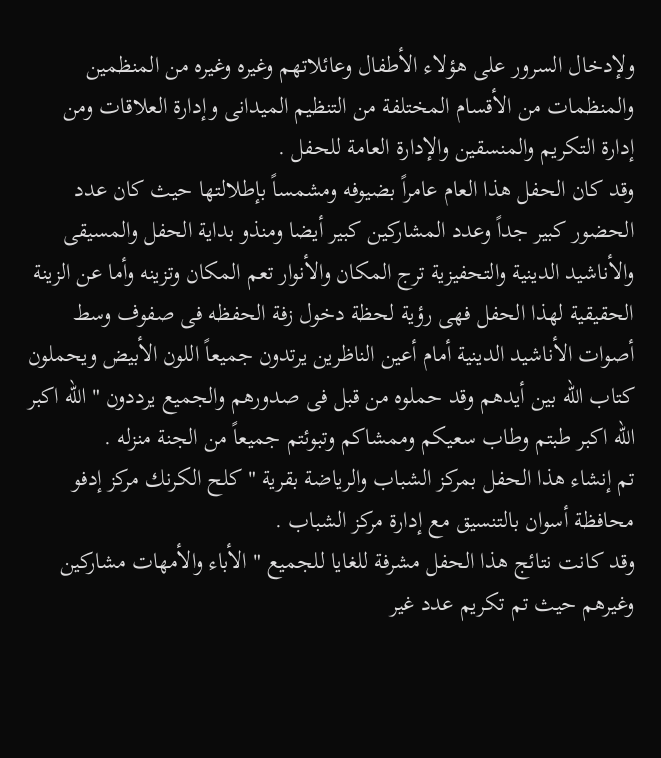ولإدخال السرور على هؤلاء الأطفال وعائلاتهم وغيره وغيره من المنظمين والمنظمات من الأقسام المختلفة من التنظيم الميدانى وإدارة العلاقات ومن إدارة التكريم والمنسقين والإدارة العامة للحفل .
وقد كان الحفل هذا العام عامراً بضيوفه ومشمساً بإطلالتها حيث كان عدد الحضور كبير جداً وعدد المشاركين كبير أيضا ومنذو بداية الحفل والمسيقى والأناشيد الدينية والتحفيزية ترج المكان والأنوار تعم المكان وتزينه وأما عن الزينة الحقيقية لهذا الحفل فهى رؤية لحظة دخول زفة الحفظه فى صفوف وسط أصوات الأناشيد الدينية أمام أعين الناظرين يرتدون جميعاً اللون الأبيض ويحملون كتاب الله بين أيدهم وقد حملوه من قبل فى صدورهم والجميع يرددون " الله اكبر الله اكبر طبتم وطاب سعيكم وممشاكم وتبوئتم جميعاً من الجنة منزله .
تم إنشاء هذا الحفل بمركز الشباب والرياضة بقرية "كلح الكرنك مركز إدفو محافظة أسوان بالتنسيق مع إدارة مركز الشباب .
وقد كانت نتائج هذا الحفل مشرفة للغايا للجميع " الأباء والأمهات مشاركين وغيرهم حيث تم تكريم عدد غير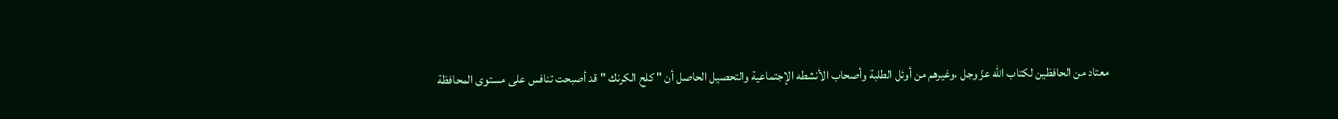معتاد من الحافظين لكتاب الله عزّ وجل ،وغيرهم من أوئل الطلبة وأصحاب الأنشطه الإجتماعية والتحصيل الحاصل أن " كلح الكرنك " قد أصبحت تنافس على مستوى المحافظة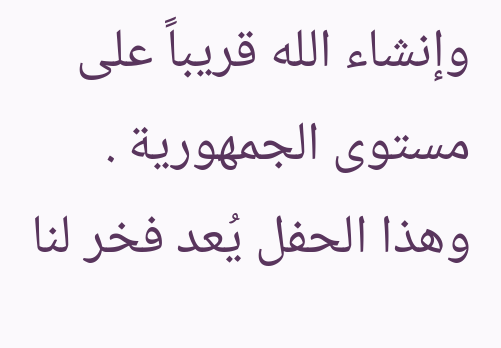وإنشاء الله قريباً على مستوى الجمهورية .
وهذا الحفل يُعد فخر لنا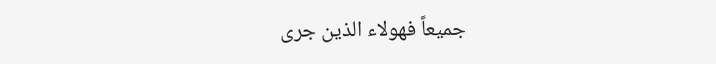جميعاً فهولاء الذين جرى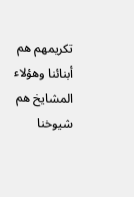تكريمهم هم أبنائنا وهؤلاء المشايخ هم شيوخنا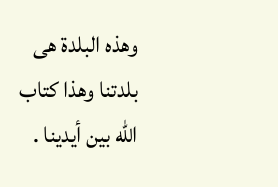وهذه البلدة هى بلدتنا وهذا كتاب الله بين أيدينا .